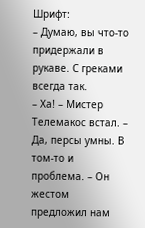Шрифт:
– Думаю, вы что-то придержали в рукаве. С греками всегда так.
– Ха! – Мистер Телемакос встал. – Да, персы умны. В том-то и проблема. – Он жестом предложил нам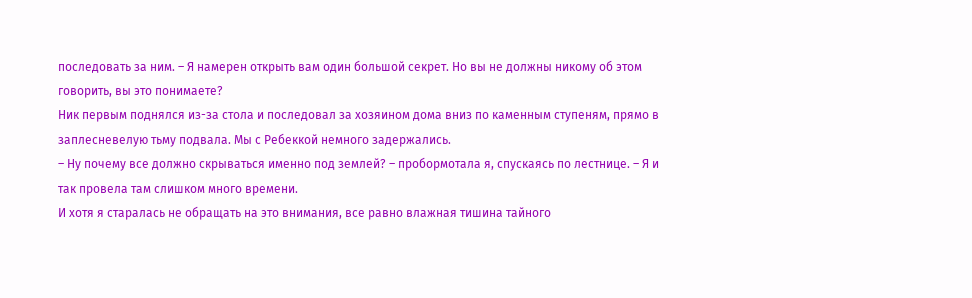последовать за ним. – Я намерен открыть вам один большой секрет. Но вы не должны никому об этом говорить, вы это понимаете?
Ник первым поднялся из-за стола и последовал за хозяином дома вниз по каменным ступеням, прямо в заплесневелую тьму подвала. Мы с Ребеккой немного задержались.
– Ну почему все должно скрываться именно под землей? – пробормотала я, спускаясь по лестнице. – Я и так провела там слишком много времени.
И хотя я старалась не обращать на это внимания, все равно влажная тишина тайного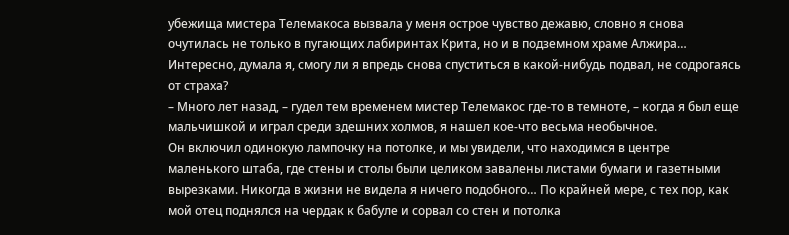убежища мистера Телемакоса вызвала у меня острое чувство дежавю, словно я снова очутилась не только в пугающих лабиринтах Крита, но и в подземном храме Алжира… Интересно, думала я, смогу ли я впредь снова спуститься в какой-нибудь подвал, не содрогаясь от страха?
– Много лет назад, – гудел тем временем мистер Телемакос где-то в темноте, – когда я был еще мальчишкой и играл среди здешних холмов, я нашел кое-что весьма необычное.
Он включил одинокую лампочку на потолке, и мы увидели, что находимся в центре маленького штаба, где стены и столы были целиком завалены листами бумаги и газетными вырезками. Никогда в жизни не видела я ничего подобного… По крайней мере, с тех пор, как мой отец поднялся на чердак к бабуле и сорвал со стен и потолка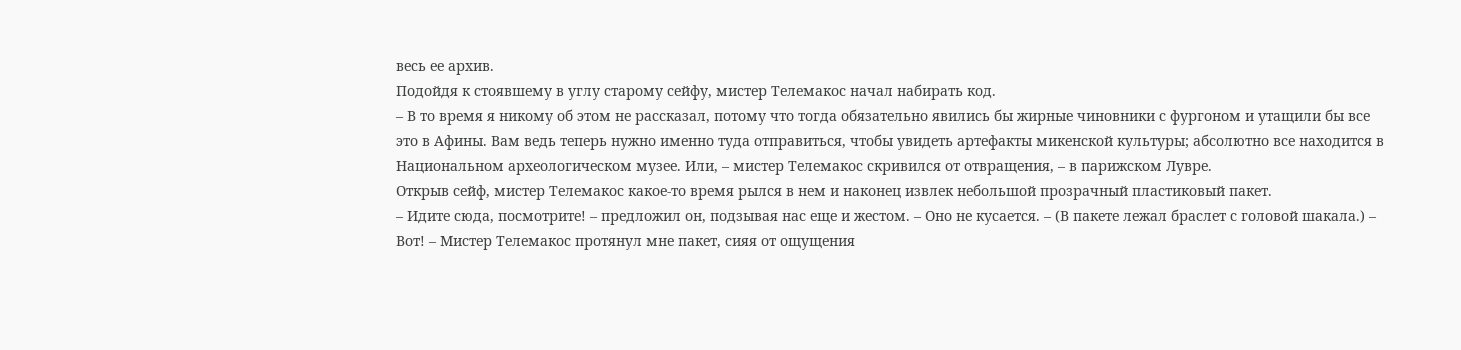весь ее архив.
Подойдя к стоявшему в углу старому сейфу, мистер Телемакос начал набирать код.
– В то время я никому об этом не рассказал, потому что тогда обязательно явились бы жирные чиновники с фургоном и утащили бы все это в Афины. Вам ведь теперь нужно именно туда отправиться, чтобы увидеть артефакты микенской культуры; абсолютно все находится в Национальном археологическом музее. Или, – мистер Телемакос скривился от отвращения, – в парижском Лувре.
Открыв сейф, мистер Телемакос какое-то время рылся в нем и наконец извлек небольшой прозрачный пластиковый пакет.
– Идите сюда, посмотрите! – предложил он, подзывая нас еще и жестом. – Оно не кусается. – (В пакете лежал браслет с головой шакала.) – Вот! – Мистер Телемакос протянул мне пакет, сияя от ощущения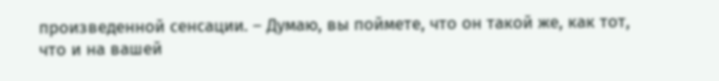произведенной сенсации. – Думаю, вы поймете, что он такой же, как тот, что и на вашей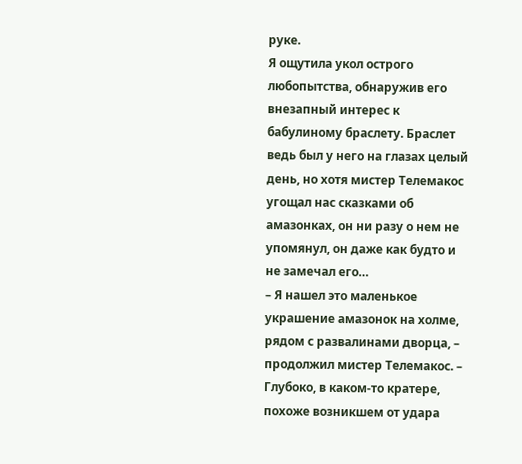руке.
Я ощутила укол острого любопытства, обнаружив его внезапный интерес к бабулиному браслету. Браслет ведь был у него на глазах целый день, но хотя мистер Телемакос угощал нас сказками об амазонках, он ни разу о нем не упомянул, он даже как будто и не замечал его…
– Я нашел это маленькое украшение амазонок на холме, рядом с развалинами дворца, – продолжил мистер Телемакос. – Глубоко, в каком-то кратере, похоже возникшем от удара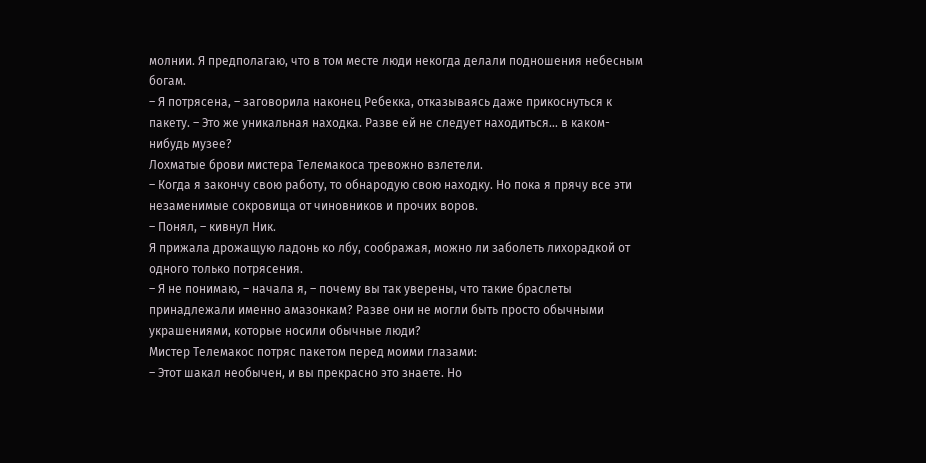молнии. Я предполагаю, что в том месте люди некогда делали подношения небесным богам.
– Я потрясена, – заговорила наконец Ребекка, отказываясь даже прикоснуться к пакету. – Это же уникальная находка. Разве ей не следует находиться… в каком-нибудь музее?
Лохматые брови мистера Телемакоса тревожно взлетели.
– Когда я закончу свою работу, то обнародую свою находку. Но пока я прячу все эти незаменимые сокровища от чиновников и прочих воров.
– Понял, – кивнул Ник.
Я прижала дрожащую ладонь ко лбу, соображая, можно ли заболеть лихорадкой от одного только потрясения.
– Я не понимаю, – начала я, – почему вы так уверены, что такие браслеты принадлежали именно амазонкам? Разве они не могли быть просто обычными украшениями, которые носили обычные люди?
Мистер Телемакос потряс пакетом перед моими глазами:
– Этот шакал необычен, и вы прекрасно это знаете. Но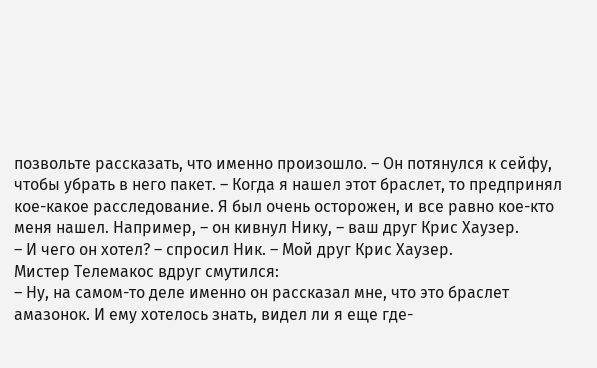позвольте рассказать, что именно произошло. – Он потянулся к сейфу, чтобы убрать в него пакет. – Когда я нашел этот браслет, то предпринял кое-какое расследование. Я был очень осторожен, и все равно кое-кто меня нашел. Например, – он кивнул Нику, – ваш друг Крис Хаузер.
– И чего он хотел? – спросил Ник. – Мой друг Крис Хаузер.
Мистер Телемакос вдруг смутился:
– Ну, на самом-то деле именно он рассказал мне, что это браслет амазонок. И ему хотелось знать, видел ли я еще где-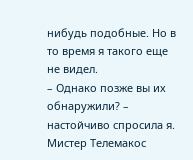нибудь подобные. Но в то время я такого еще не видел.
– Однако позже вы их обнаружили? – настойчиво спросила я.
Мистер Телемакос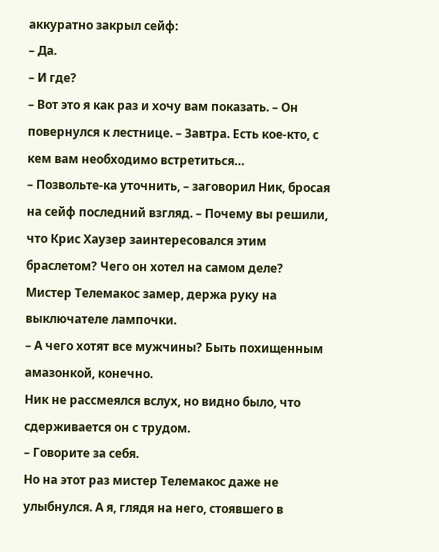аккуратно закрыл сейф:
– Да.
– И где?
– Вот это я как раз и хочу вам показать. – Он повернулся к лестнице. – Завтра. Есть кое-кто, с кем вам необходимо встретиться…
– Позвольте-ка уточнить, – заговорил Ник, бросая на сейф последний взгляд. – Почему вы решили, что Крис Хаузер заинтересовался этим браслетом? Чего он хотел на самом деле?
Мистер Телемакос замер, держа руку на выключателе лампочки.
– А чего хотят все мужчины? Быть похищенным амазонкой, конечно.
Ник не рассмеялся вслух, но видно было, что сдерживается он с трудом.
– Говорите за себя.
Но на этот раз мистер Телемакос даже не улыбнулся. А я, глядя на него, стоявшего в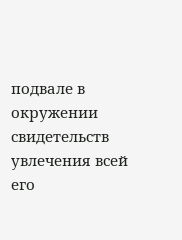подвале в окружении свидетельств увлечения всей его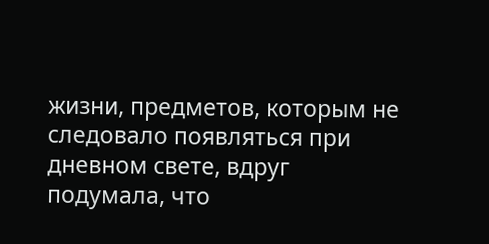жизни, предметов, которым не следовало появляться при дневном свете, вдруг подумала, что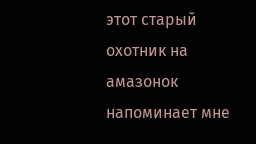этот старый охотник на амазонок напоминает мне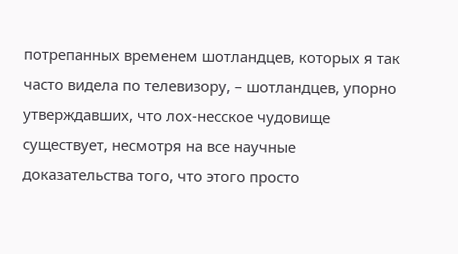потрепанных временем шотландцев, которых я так часто видела по телевизору, – шотландцев, упорно утверждавших, что лох-несское чудовище существует, несмотря на все научные доказательства того, что этого просто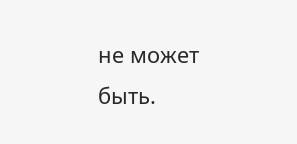не может быть.